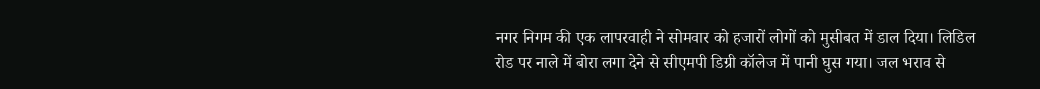नगर निगम की एक लापरवाही ने सोमवार को हजारों लोगों को मुसीबत में डाल दिया। लिडिल रोड पर नाले में बोरा लगा देने से सीएमपी डिग्री कॉलेज में पानी घुस गया। जल भराव से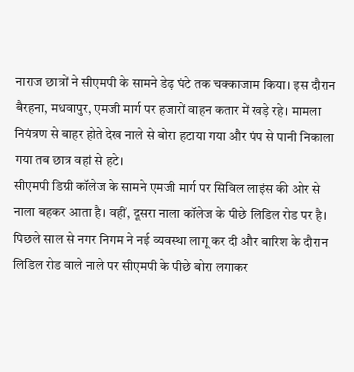नाराज छात्रों ने सीएमपी के सामने डेढ़ घंटे तक चक्काजाम किया। इस दौरान बैरहना, मधवापुर, एमजी मार्ग पर हजारों वाहन कतार में खड़े रहे। मामला नियंत्रण से बाहर होते देख नाले से बोरा हटाया गया और पंप से पानी निकाला गया तब छात्र वहां से हटे।
सीएमपी डिग्री कॉलेज के सामने एमजी मार्ग पर सिविल लाइंस की ओर से नाला बहकर आता है। वहीं, दूसरा नाला कॉलेज के पीछे लिडिल रोड पर है। पिछले साल से नगर निगम ने नई व्यवस्था लागू कर दी और बारिश के दौरान लिडिल रोड वाले नाले पर सीएमपी के पीछे बोरा लगाकर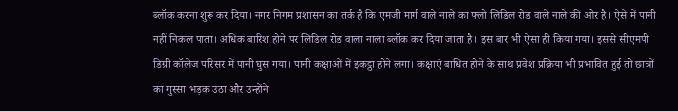ब्लॉक करना शुरू कर दिया। नगर निगम प्रशासन का तर्क है कि एमजी मार्ग वाले नाले का फ्लो लिडिल रोड वाले नाले की ओर है। ऐसे में पानी नहीं निकल पाता। अधिक बारिश होने पर लिडिल रोड वाला नाला ब्लॉक कर दिया जाता है। इस बार भी ऐसा ही किया गया। इससे सीएमपी डिग्री कॉलेज परिसर में पानी घुस गया। पानी कक्षाओं में इकट्ठा होने लगा। कक्षाएं बाधित होने के साथ प्रवेश प्रक्रिया भी प्रभावित हुई तो छात्रों का गुस्सा भड़क उठा और उन्होंने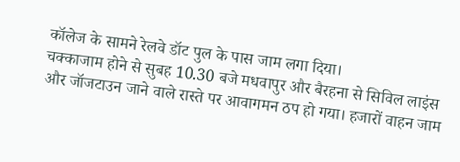कॉलेज के सामने रेलवे डॉट पुल के पास जाम लगा दिया।
चक्काजाम होने से सुबह 10.30 बजे मधवापुर और बैरहना से सिविल लाइंस और जॉजटाउन जाने वाले रास्ते पर आवागमन ठप हो गया। हजारों वाहन जाम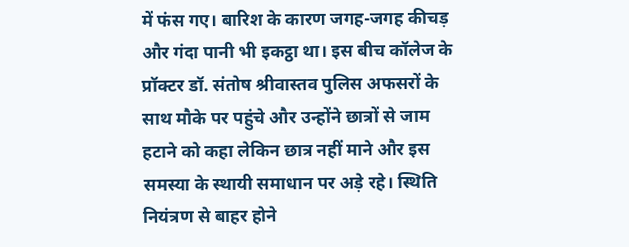में फंस गए। बारिश के कारण जगह-जगह कीचड़ और गंदा पानी भी इकट्ठा था। इस बीच कॉलेज के प्रॉक्टर डॉ. संतोष श्रीवास्तव पुलिस अफसरों के साथ मौके पर पहुंचे और उन्होंने छात्रों से जाम हटाने को कहा लेकिन छात्र नहीं माने और इस समस्या के स्थायी समाधान पर अड़े रहे। स्थिति नियंत्रण से बाहर होने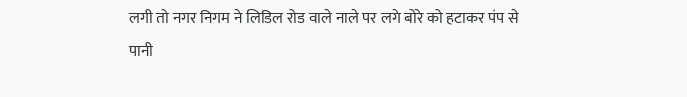लगी तो नगर निगम ने लिडिल रोड वाले नाले पर लगे बोरे को हटाकर पंप से पानी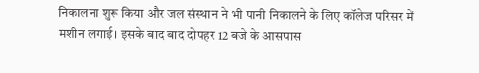निकालना शुरू किया और जल संस्थान ने भी पानी निकालने के लिए कॉलेज परिसर में मशीन लगाई। इसके बाद बाद दोपहर 12 बजे के आसपास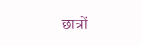छात्रों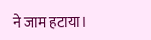ने जाम हटाया।